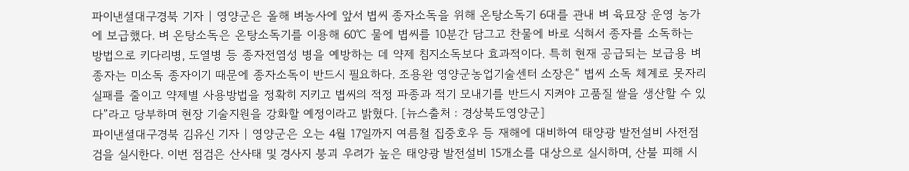파이낸셜대구경북 기자 | 영양군은 올해 벼농사에 앞서 볍씨 종자소독을 위해 온탕소독기 6대를 관내 벼 육묘장 운영 농가에 보급했다. 벼 온탕소독은 온탕소독기를 이용해 60℃ 물에 볍씨를 10분간 담그고 찬물에 바로 식혀서 종자를 소독하는 방법으로 키다리병, 도열병 등 종자전염성 병을 예방하는 데 약제 침지소독보다 효과적이다. 특히 현재 공급되는 보급용 벼 종자는 미소독 종자이기 때문에 종자소독이 반드시 필요하다. 조용완 영양군농업기술센터 소장은“ 볍씨 소독 체계로 못자리 실패를 줄이고 약제별 사용방법을 정확히 지키고 볍씨의 적정 파종과 적기 모내기를 반드시 지켜야 고품질 쌀을 생산할 수 있다”라고 당부하며 현장 기술지원을 강화할 예정이라고 밝혔다. [뉴스출처 : 경상북도영양군]
파이낸셜대구경북 김유신 기자 | 영양군은 오는 4월 17일까지 여름철 집중호우 등 재해에 대비하여 태양광 발전설비 사전점검을 실시한다. 이번 점검은 산사태 및 경사지 붕괴 우려가 높은 태양광 발전설비 15개소를 대상으로 실시하며, 산불 피해 시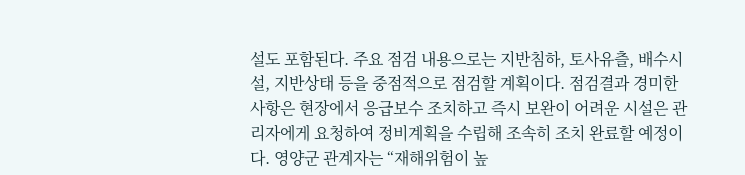설도 포함된다. 주요 점검 내용으로는 지반침하, 토사유츨, 배수시설, 지반상태 등을 중점적으로 점검할 계획이다. 점검결과 경미한 사항은 현장에서 응급보수 조치하고 즉시 보완이 어려운 시설은 관리자에게 요청하여 정비계획을 수립해 조속히 조치 완료할 예정이다. 영양군 관계자는 “재해위험이 높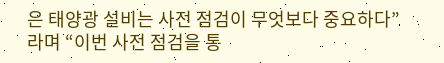은 태양광 설비는 사전 점검이 무엇보다 중요하다”라며 “이번 사전 점검을 통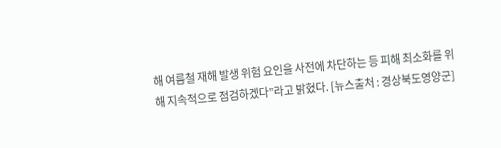해 여름철 재해 발생 위험 요인을 사전에 차단하는 등 피해 최소화를 위해 지속적으로 점검하겠다”라고 밝혔다. [뉴스출처 : 경상북도영양군]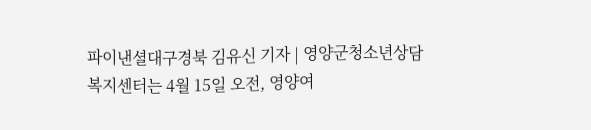파이낸셜대구경북 김유신 기자 | 영양군청소년상담복지센터는 4월 15일 오전, 영양여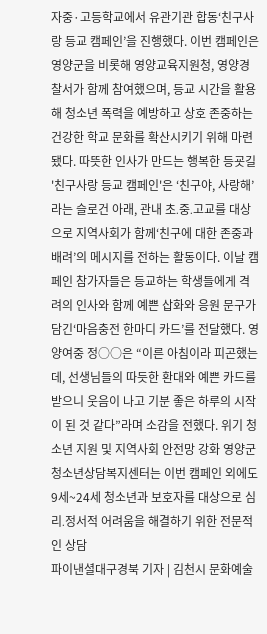자중·고등학교에서 유관기관 합동‘친구사랑 등교 캠페인’을 진행했다. 이번 캠페인은 영양군을 비롯해 영양교육지원청, 영양경찰서가 함께 참여했으며, 등교 시간을 활용해 청소년 폭력을 예방하고 상호 존중하는 건강한 학교 문화를 확산시키기 위해 마련됐다. 따뜻한 인사가 만드는 행복한 등굣길 '친구사랑 등교 캠페인'은 ‘친구야, 사랑해’라는 슬로건 아래, 관내 초․중․고교를 대상으로 지역사회가 함께‘친구에 대한 존중과 배려’의 메시지를 전하는 활동이다. 이날 캠페인 참가자들은 등교하는 학생들에게 격려의 인사와 함께 예쁜 삽화와 응원 문구가 담긴‘마음충전 한마디 카드’를 전달했다. 영양여중 정○○은 “이른 아침이라 피곤했는데, 선생님들의 따듯한 환대와 예쁜 카드를 받으니 웃음이 나고 기분 좋은 하루의 시작이 된 것 같다”라며 소감을 전했다. 위기 청소년 지원 및 지역사회 안전망 강화 영양군청소년상담복지센터는 이번 캠페인 외에도 9세~24세 청소년과 보호자를 대상으로 심리․정서적 어려움을 해결하기 위한 전문적인 상담
파이낸셜대구경북 기자 | 김천시 문화예술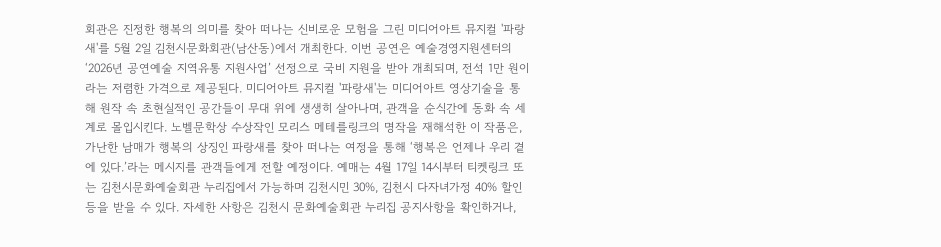회관은 진정한 행복의 의미를 찾아 떠나는 신비로운 모험을 그린 미디어아트 뮤지컬 '파랑새'를 5월 2일 김천시문화회관(남산동)에서 개최한다. 이번 공연은 예술경영지원센터의 ‘2026년 공연예술 지역유통 지원사업’ 선정으로 국비 지원을 받아 개최되며, 전석 1만 원이라는 저렴한 가격으로 제공된다. 미디어아트 뮤지컬 '파랑새'는 미디어아트 영상기술을 통해 원작 속 초현실적인 공간들이 무대 위에 생생히 살아나며, 관객을 순식간에 동화 속 세계로 몰입시킨다. 노벨문학상 수상작인 모리스 메테를링크의 명작을 재해석한 이 작품은, 가난한 남매가 행복의 상징인 파랑새를 찾아 떠나는 여정을 통해 ‘행복은 언제나 우리 곁에 있다.’라는 메시지를 관객들에게 전할 예정이다. 예매는 4월 17일 14시부터 티켓링크 또는 김천시문화예술회관 누리집에서 가능하며 김천시민 30%, 김천시 다자녀가정 40% 할인 등을 받을 수 있다. 자세한 사항은 김천시 문화예술회관 누리집 공지사항을 확인하거나,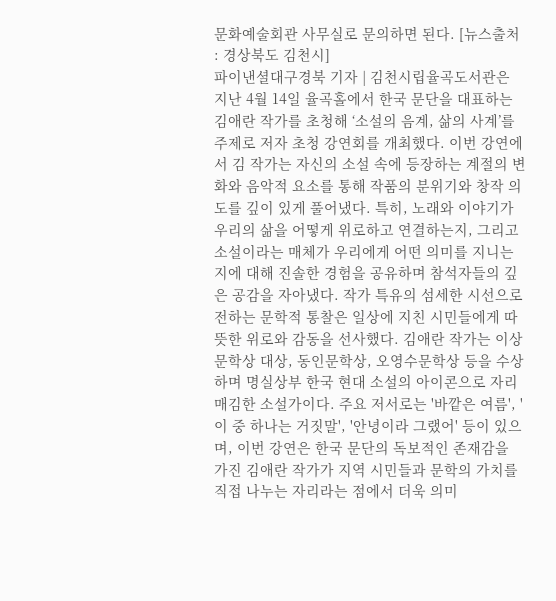문화예술회관 사무실로 문의하면 된다. [뉴스출처 : 경상북도 김천시]
파이낸셜대구경북 기자 | 김천시립율곡도서관은 지난 4월 14일 율곡홀에서 한국 문단을 대표하는 김애란 작가를 초청해 ‘소설의 음계, 삶의 사계’를 주제로 저자 초청 강연회를 개최했다. 이번 강연에서 김 작가는 자신의 소설 속에 등장하는 계절의 변화와 음악적 요소를 통해 작품의 분위기와 창작 의도를 깊이 있게 풀어냈다. 특히, 노래와 이야기가 우리의 삶을 어떻게 위로하고 연결하는지, 그리고 소설이라는 매체가 우리에게 어떤 의미를 지니는지에 대해 진솔한 경험을 공유하며 참석자들의 깊은 공감을 자아냈다. 작가 특유의 섬세한 시선으로 전하는 문학적 통찰은 일상에 지친 시민들에게 따뜻한 위로와 감동을 선사했다. 김애란 작가는 이상문학상 대상, 동인문학상, 오영수문학상 등을 수상하며 명실상부 한국 현대 소설의 아이콘으로 자리매김한 소설가이다. 주요 저서로는 '바깥은 여름', '이 중 하나는 거짓말', '안녕이라 그랬어' 등이 있으며, 이번 강연은 한국 문단의 독보적인 존재감을 가진 김애란 작가가 지역 시민들과 문학의 가치를 직접 나누는 자리라는 점에서 더욱 의미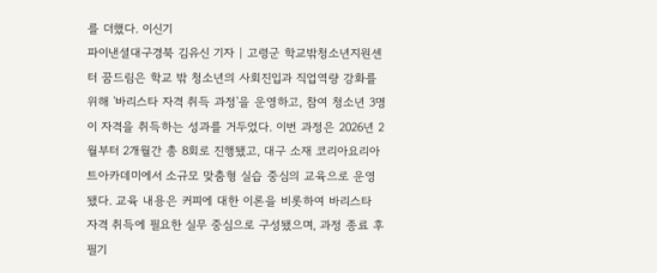를 더했다. 이신기
파이낸셜대구경북 김유신 기자 | 고령군 학교밖청소년지원센터 꿈드림은 학교 밖 청소년의 사회진입과 직업역량 강화를 위해 '바리스타 자격 취득 과정'을 운영하고, 참여 청소년 3명이 자격을 취득하는 성과를 거두었다. 이번 과정은 2026년 2월부터 2개월간 총 8회로 진행됐고, 대구 소재 코리아요리아트아카데미에서 소규모 맞춤형 실습 중심의 교육으로 운영됐다. 교육 내용은 커피에 대한 이론을 비롯하여 바리스타 자격 취득에 필요한 실무 중심으로 구성됐으며, 과정 종료 후 필기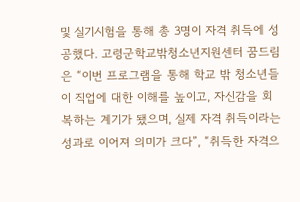및 실기시험을 통해 총 3명이 자격 취득에 성공했다. 고령군학교밖청소년지원센터 꿈드림은 “이번 프로그램을 통해 학교 밖 청소년들이 직업에 대한 이해를 높이고, 자신감을 회복하는 계기가 됐으며, 실제 자격 취득이라는 성과로 이어져 의미가 크다”, “취득한 자격으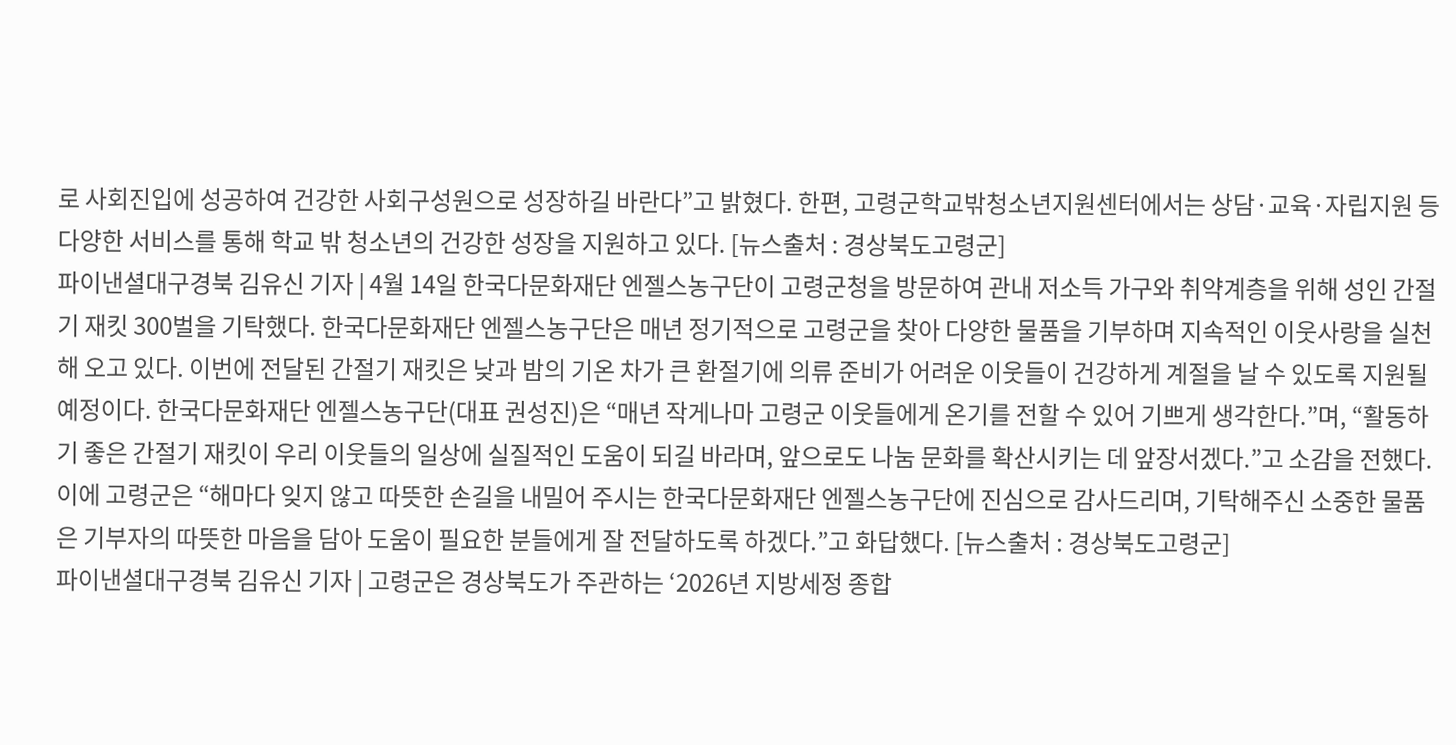로 사회진입에 성공하여 건강한 사회구성원으로 성장하길 바란다”고 밝혔다. 한편, 고령군학교밖청소년지원센터에서는 상담·교육·자립지원 등 다양한 서비스를 통해 학교 밖 청소년의 건강한 성장을 지원하고 있다. [뉴스출처 : 경상북도고령군]
파이낸셜대구경북 김유신 기자 | 4월 14일 한국다문화재단 엔젤스농구단이 고령군청을 방문하여 관내 저소득 가구와 취약계층을 위해 성인 간절기 재킷 300벌을 기탁했다. 한국다문화재단 엔젤스농구단은 매년 정기적으로 고령군을 찾아 다양한 물품을 기부하며 지속적인 이웃사랑을 실천해 오고 있다. 이번에 전달된 간절기 재킷은 낮과 밤의 기온 차가 큰 환절기에 의류 준비가 어려운 이웃들이 건강하게 계절을 날 수 있도록 지원될 예정이다. 한국다문화재단 엔젤스농구단(대표 권성진)은 “매년 작게나마 고령군 이웃들에게 온기를 전할 수 있어 기쁘게 생각한다.”며, “활동하기 좋은 간절기 재킷이 우리 이웃들의 일상에 실질적인 도움이 되길 바라며, 앞으로도 나눔 문화를 확산시키는 데 앞장서겠다.”고 소감을 전했다. 이에 고령군은 “해마다 잊지 않고 따뜻한 손길을 내밀어 주시는 한국다문화재단 엔젤스농구단에 진심으로 감사드리며, 기탁해주신 소중한 물품은 기부자의 따뜻한 마음을 담아 도움이 필요한 분들에게 잘 전달하도록 하겠다.”고 화답했다. [뉴스출처 : 경상북도고령군]
파이낸셜대구경북 김유신 기자 | 고령군은 경상북도가 주관하는 ‘2026년 지방세정 종합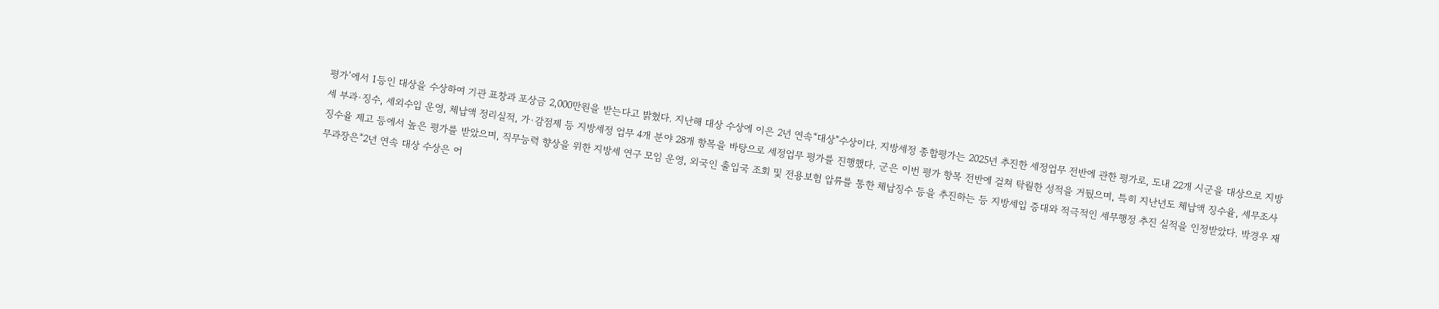평가’에서 1등인 대상을 수상하여 기관 표창과 포상금 2,000만원을 받는다고 밝혔다. 지난해 대상 수상에 이은 2년 연속“대상”수상이다. 지방세정 종합평가는 2025년 추진한 세정업무 전반에 관한 평가로, 도내 22개 시군을 대상으로 지방세 부과·징수, 세외수입 운영, 체납액 정리실적, 가·감점제 등 지방세정 업무 4개 분야 28개 항목을 바탕으로 세정업무 평가를 진행했다. 군은 이번 평가 항목 전반에 걸쳐 탁월한 성적을 거뒀으며, 특히 지난년도 체납액 징수율, 세무조사 징수율 제고 등에서 높은 평가를 받았으며, 직무능력 향상을 위한 지방세 연구 모임 운영, 외국인 출입국 조회 및 전용보험 압류를 통한 체납징수 등을 추진하는 등 지방세입 증대와 적극적인 세무행정 추진 실적을 인정받았다. 박경우 재무과장은“2년 연속 대상 수상은 어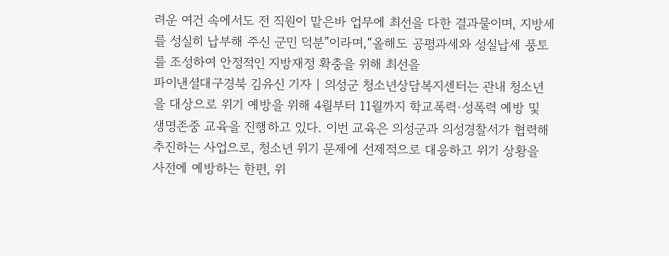려운 여건 속에서도 전 직원이 맡은바 업무에 최선을 다한 결과물이며, 지방세를 성실히 납부해 주신 군민 덕분”이라며,“올해도 공평과세와 성실납세 풍토를 조성하여 안정적인 지방재정 확충을 위해 최선을
파이낸셜대구경북 김유신 기자 | 의성군 청소년상담복지센터는 관내 청소년을 대상으로 위기 예방을 위해 4월부터 11월까지 학교폭력·성폭력 예방 및 생명존중 교육을 진행하고 있다. 이번 교육은 의성군과 의성경찰서가 협력해 추진하는 사업으로, 청소년 위기 문제에 선제적으로 대응하고 위기 상황을 사전에 예방하는 한편, 위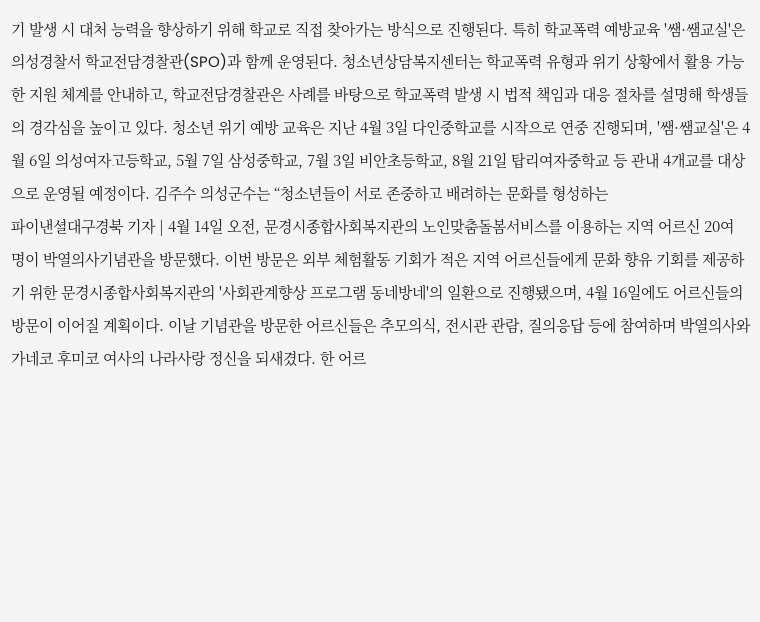기 발생 시 대처 능력을 향상하기 위해 학교로 직접 찾아가는 방식으로 진행된다. 특히 학교폭력 예방교육 '쌤·쌤교실'은 의성경찰서 학교전담경찰관(SPO)과 함께 운영된다. 청소년상담복지센터는 학교폭력 유형과 위기 상황에서 활용 가능한 지원 체계를 안내하고, 학교전담경찰관은 사례를 바탕으로 학교폭력 발생 시 법적 책임과 대응 절차를 설명해 학생들의 경각심을 높이고 있다. 청소년 위기 예방 교육은 지난 4월 3일 다인중학교를 시작으로 연중 진행되며, '쌤·쌤교실'은 4월 6일 의성여자고등학교, 5월 7일 삼성중학교, 7월 3일 비안초등학교, 8월 21일 탑리여자중학교 등 관내 4개교를 대상으로 운영될 예정이다. 김주수 의성군수는 “청소년들이 서로 존중하고 배려하는 문화를 형성하는
파이낸셜대구경북 기자 | 4월 14일 오전, 문경시종합사회복지관의 노인맞춤돌봄서비스를 이용하는 지역 어르신 20여 명이 박열의사기념관을 방문했다. 이번 방문은 외부 체험활동 기회가 적은 지역 어르신들에게 문화 향유 기회를 제공하기 위한 문경시종합사회복지관의 '사회관계향상 프로그램 동네방네'의 일환으로 진행됐으며, 4월 16일에도 어르신들의 방문이 이어질 계획이다. 이날 기념관을 방문한 어르신들은 추모의식, 전시관 관람, 질의응답 등에 참여하며 박열의사와 가네코 후미코 여사의 나라사랑 정신을 되새겼다. 한 어르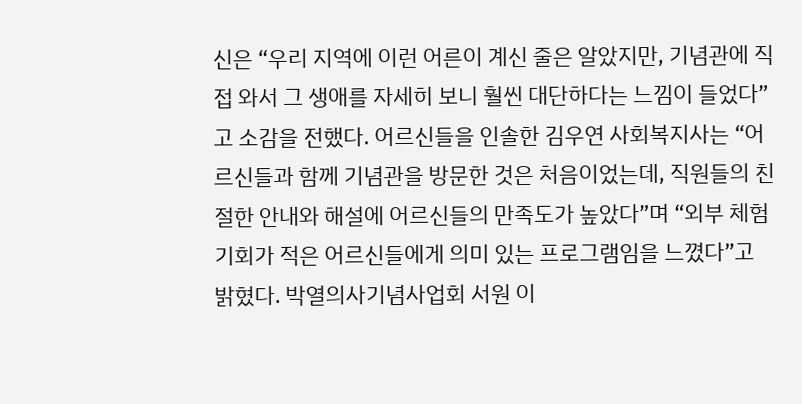신은 “우리 지역에 이런 어른이 계신 줄은 알았지만, 기념관에 직접 와서 그 생애를 자세히 보니 훨씬 대단하다는 느낌이 들었다”고 소감을 전했다. 어르신들을 인솔한 김우연 사회복지사는 “어르신들과 함께 기념관을 방문한 것은 처음이었는데, 직원들의 친절한 안내와 해설에 어르신들의 만족도가 높았다”며 “외부 체험 기회가 적은 어르신들에게 의미 있는 프로그램임을 느꼈다”고 밝혔다. 박열의사기념사업회 서원 이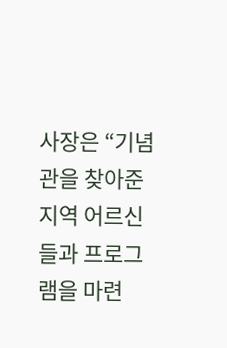사장은 “기념관을 찾아준 지역 어르신들과 프로그램을 마련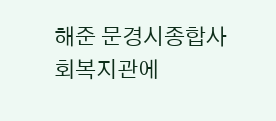해준 문경시종합사회복지관에